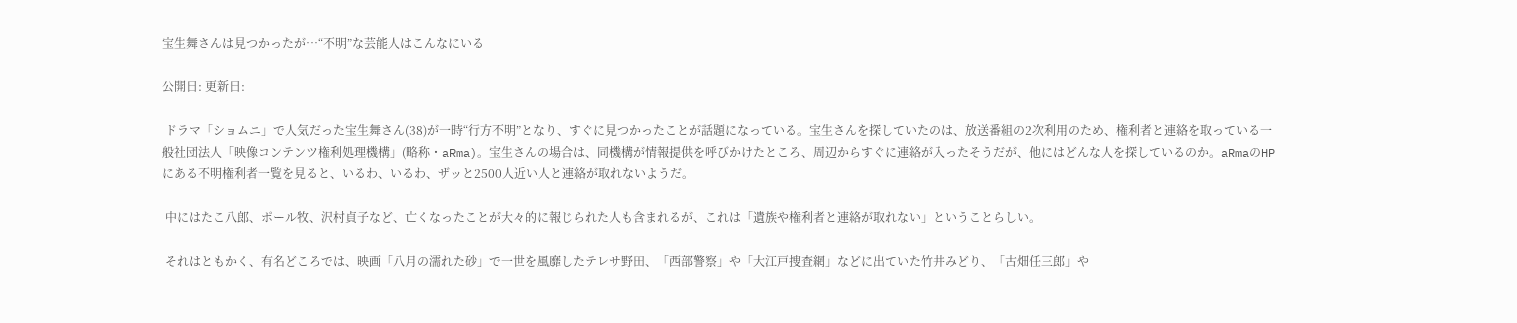宝生舞さんは見つかったが…“不明”な芸能人はこんなにいる

公開日: 更新日:

 ドラマ「ショムニ」で人気だった宝生舞さん(38)が一時“行方不明”となり、すぐに見つかったことが話題になっている。宝生さんを探していたのは、放送番組の2次利用のため、権利者と連絡を取っている一般社団法人「映像コンテンツ権利処理機構」(略称・aRma)。宝生さんの場合は、同機構が情報提供を呼びかけたところ、周辺からすぐに連絡が入ったそうだが、他にはどんな人を探しているのか。aRmaのHPにある不明権利者一覧を見ると、いるわ、いるわ、ザッと2500人近い人と連絡が取れないようだ。

 中にはたこ八郎、ポール牧、沢村貞子など、亡くなったことが大々的に報じられた人も含まれるが、これは「遺族や権利者と連絡が取れない」ということらしい。

 それはともかく、有名どころでは、映画「八月の濡れた砂」で一世を風靡したテレサ野田、「西部警察」や「大江戸捜査網」などに出ていた竹井みどり、「古畑任三郎」や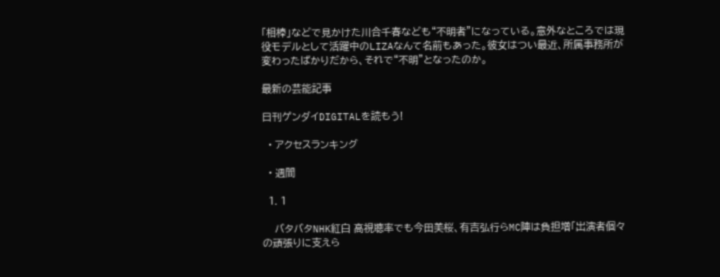「相棒」などで見かけた川合千春なども“不明者”になっている。意外なところでは現役モデルとして活躍中のLIZAなんて名前もあった。彼女はつい最近、所属事務所が変わったばかりだから、それで“不明”となったのか。

最新の芸能記事

日刊ゲンダイDIGITALを読もう!

  • アクセスランキング

  • 週間

  1. 1

    バタバタNHK紅白 高視聴率でも今田美桜、有吉弘行らMC陣は負担増「出演者個々の頑張りに支えら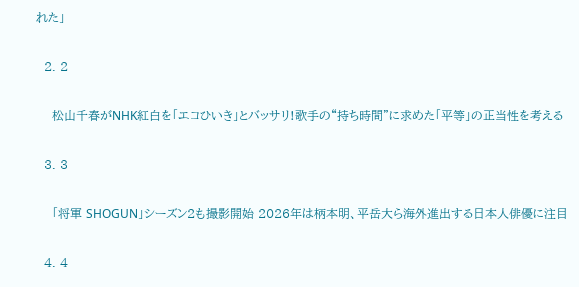れた」

  2. 2

    松山千春がNHK紅白を「エコひいき」とバッサリ!歌手の“持ち時間”に求めた「平等」の正当性を考える

  3. 3

    「将軍 SHOGUN」シーズン2も撮影開始 2026年は柄本明、平岳大ら海外進出する日本人俳優に注目

  4. 4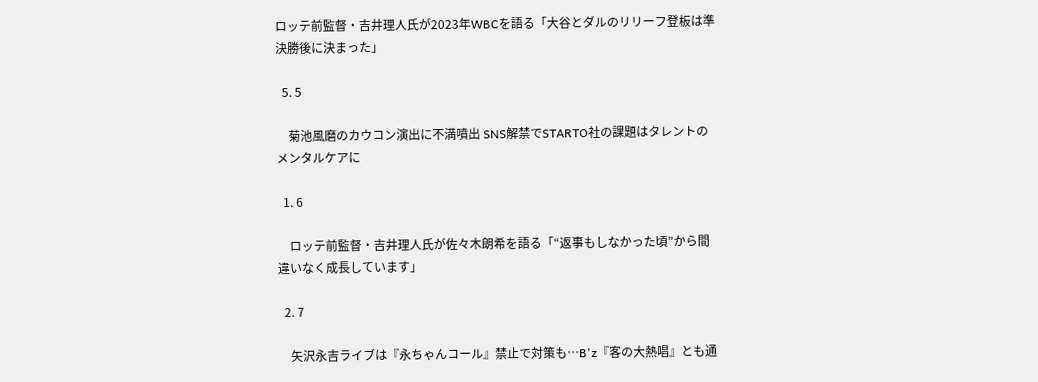ロッテ前監督・吉井理人氏が2023年WBCを語る「大谷とダルのリリーフ登板は準決勝後に決まった」

  5. 5

    菊池風磨のカウコン演出に不満噴出 SNS解禁でSTARTO社の課題はタレントのメンタルケアに

  1. 6

    ロッテ前監督・吉井理人氏が佐々木朗希を語る「“返事もしなかった頃”から間違いなく成長しています」

  2. 7

    矢沢永吉ライブは『永ちゃんコール』禁止で対策も…B'z『客の大熱唱』とも通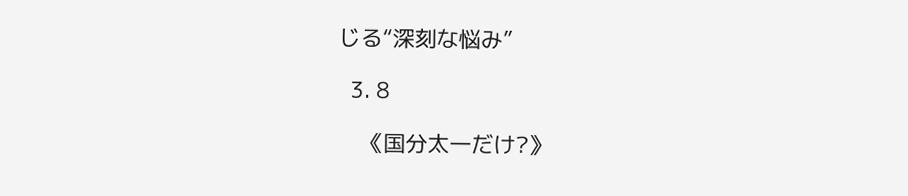じる“深刻な悩み”

  3. 8

    《国分太一だけ?》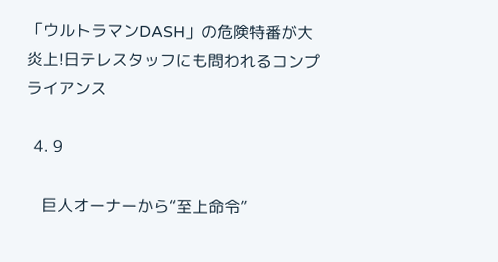「ウルトラマンDASH」の危険特番が大炎上!日テレスタッフにも問われるコンプライアンス

  4. 9

    巨人オーナーから“至上命令”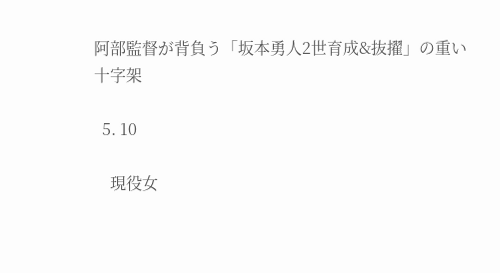阿部監督が背負う「坂本勇人2世育成&抜擢」の重い十字架

  5. 10

    現役女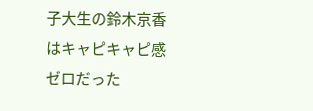子大生の鈴木京香はキャピキャピ感ゼロだった